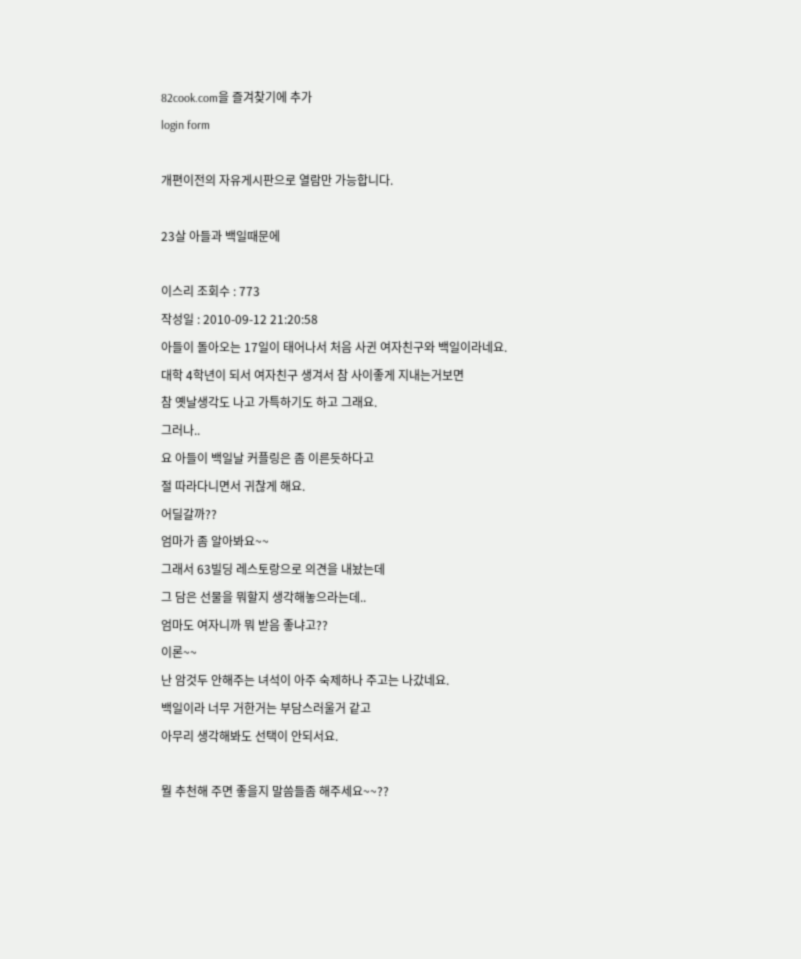82cook.com을 즐겨찾기에 추가
login form

개편이전의 자유게시판으로 열람만 가능합니다.

23살 아들과 백일때문에

이스리 조회수 : 773
작성일 : 2010-09-12 21:20:58
아들이 돌아오는 17일이 태어나서 처음 사귄 여자친구와 백일이라네요.
대학 4학년이 되서 여자친구 생겨서 참 사이좋게 지내는거보면
참 옛날생각도 나고 가특하기도 하고 그래요.
그러나..
요 아들이 백일날 커플링은 좀 이른듯하다고
절 따라다니면서 귀찮게 해요.
어딜갈까??
엄마가 좀 알아봐요~~
그래서 63빌딩 레스토랑으로 의견을 내놨는데
그 담은 선물을 뭐할지 생각해놓으라는데..
엄마도 여자니까 뭐 받음 좋냐고??
이론~~
난 암것두 안해주는 녀석이 아주 숙제하나 주고는 나갔네요.
백일이라 너무 거한거는 부담스러울거 같고
아무리 생각해봐도 선택이 안되서요.

뭘 추천해 주면 좋을지 말씀들좀 해주세요~~??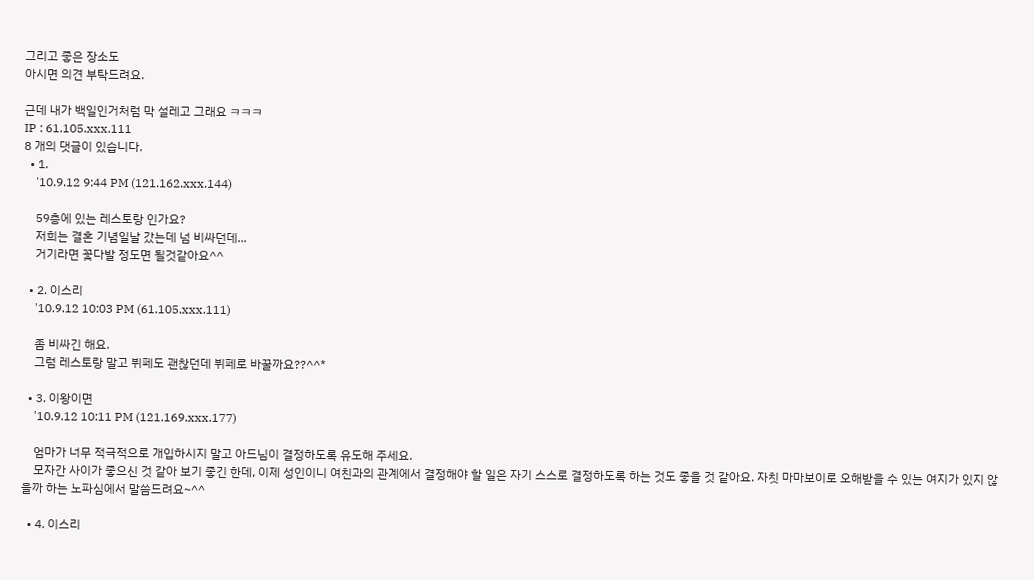그리고 좋은 장소도
아시면 의견 부탁드려요.

근데 내가 백일인거처럼 막 설레고 그래요 ㅋㅋㅋ
IP : 61.105.xxx.111
8 개의 댓글이 있습니다.
  • 1.
    '10.9.12 9:44 PM (121.162.xxx.144)

    59층에 있는 레스토랑 인가요?
    저희는 결혼 기념일날 갔는데 넘 비싸던데...
    거기라면 꽃다발 정도면 될것같아요^^

  • 2. 이스리
    '10.9.12 10:03 PM (61.105.xxx.111)

    좀 비싸긴 해요.
    그럼 레스토랑 말고 뷔페도 괜찮던데 뷔페로 바꿀까요??^^*

  • 3. 이왕이면
    '10.9.12 10:11 PM (121.169.xxx.177)

    엄마가 너무 적극적으로 개입하시지 말고 아드님이 결정하도록 유도해 주세요.
    모자간 사이가 좋으신 것 같아 보기 좋긴 한데, 이제 성인이니 여친과의 관계에서 결정해야 할 일은 자기 스스로 결정하도록 하는 것도 좋을 것 같아요. 자칫 마마보이로 오해받을 수 있는 여지가 있지 않을까 하는 노파심에서 말씀드려요~^^

  • 4. 이스리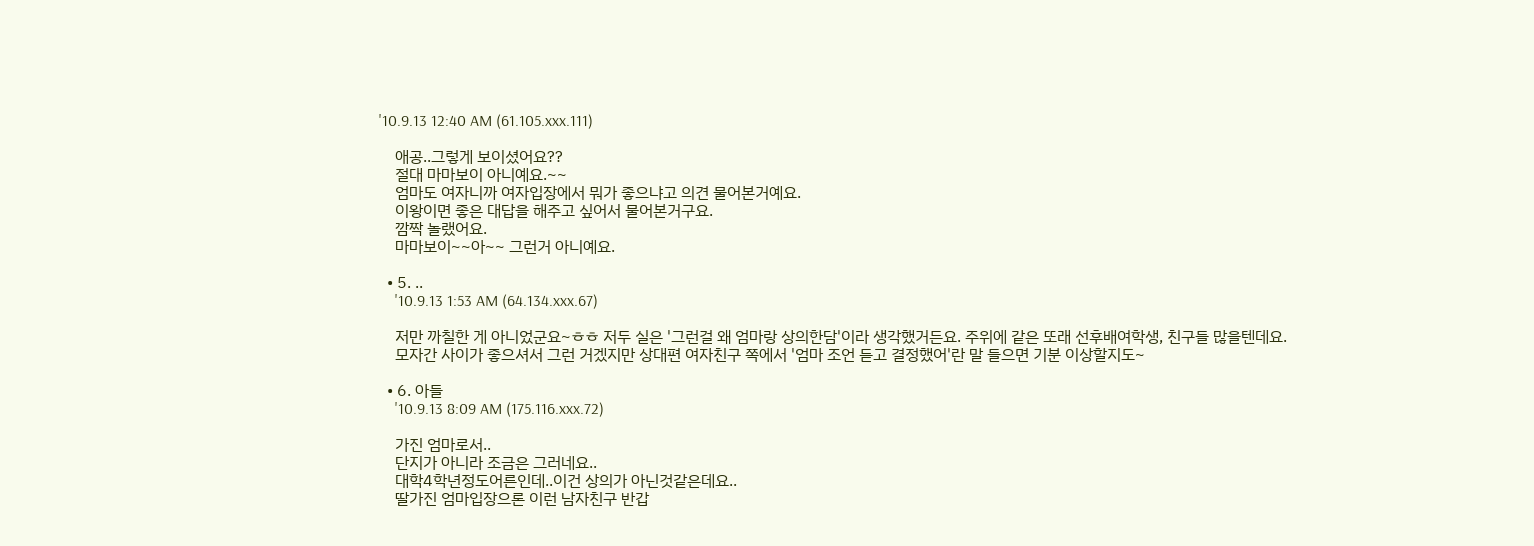'10.9.13 12:40 AM (61.105.xxx.111)

    애공..그렇게 보이셨어요??
    절대 마마보이 아니예요.~~
    엄마도 여자니까 여자입장에서 뭐가 좋으냐고 의견 물어본거예요.
    이왕이면 좋은 대답을 해주고 싶어서 물어본거구요.
    깜짝 놀랬어요.
    마마보이~~아~~ 그런거 아니예요.

  • 5. ..
    '10.9.13 1:53 AM (64.134.xxx.67)

    저만 까칠한 게 아니었군요~ㅎㅎ 저두 실은 '그런걸 왜 엄마랑 상의한담'이라 생각했거든요. 주위에 같은 또래 선후배여학생, 친구들 많을텐데요.
    모자간 사이가 좋으셔서 그런 거겠지만 상대편 여자친구 쪽에서 '엄마 조언 듣고 결정했어'란 말 들으면 기분 이상할지도~

  • 6. 아들
    '10.9.13 8:09 AM (175.116.xxx.72)

    가진 엄마로서..
    단지가 아니라 조금은 그러네요..
    대학4학년정도어른인데..이건 상의가 아닌것같은데요..
    딸가진 엄마입장으론 이런 남자친구 반갑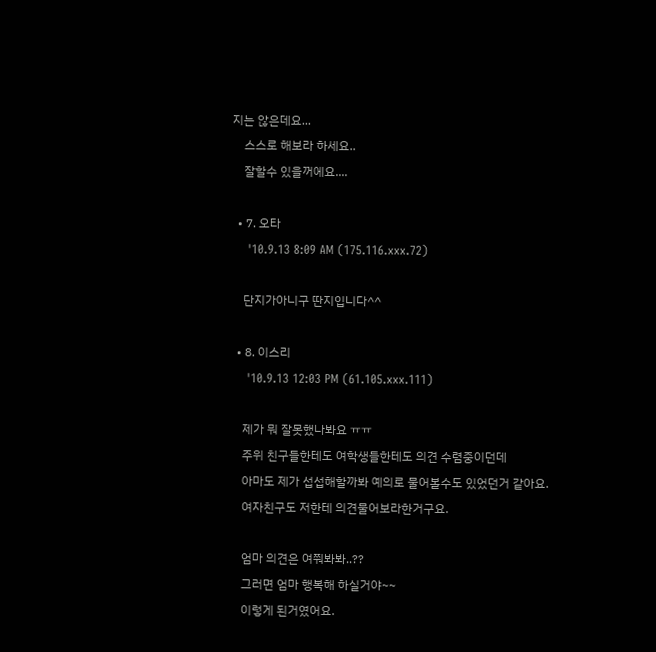지는 않은데요...
    스스로 해보라 하세요..
    잘할수 있을꺼에요....

  • 7. 오타
    '10.9.13 8:09 AM (175.116.xxx.72)

    단지가아니구 딴지입니다^^

  • 8. 이스리
    '10.9.13 12:03 PM (61.105.xxx.111)

    제가 뭐 잘못했나봐요 ㅠㅠ
    주위 친구들한테도 여학생들한테도 의견 수렴중이던데
    아마도 제가 섭섭해할까봐 예의로 물어볼수도 있었던거 같아요.
    여자친구도 저한테 의견물어보라한거구요.

    엄마 의견은 여쭤봐봐..??
    그러면 엄마 행복해 하실거야~~
    이렇게 된거였어요.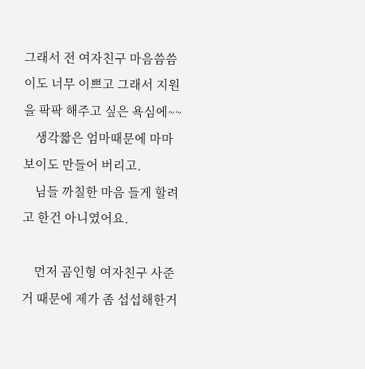그래서 전 여자친구 마음씀씀이도 너무 이쁘고 그래서 지원을 팍팍 해주고 싶은 욕심에~~
    생각짧은 엄마때문에 마마보이도 만들어 버리고.
    님들 까칠한 마음 들게 할려고 한건 아니였어요.

    먼저 곰인형 여자친구 사준거 때문에 제가 좀 섭섭해한거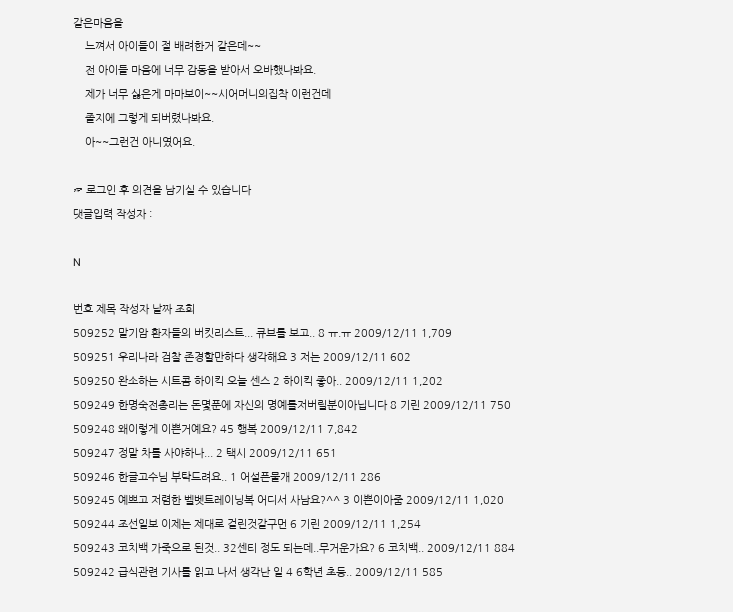같은마음을
    느껴서 아이들이 절 배려한거 같은데~~
    전 아이들 마음에 너무 감동을 받아서 오바했나봐요.
    제가 너무 싫은게 마마보이~~시어머니의집착 이런건데
    졸지에 그렇게 되버렸나봐요.
    아~~그런건 아니였어요.

☞ 로그인 후 의견을 남기실 수 있습니다
댓글입력 작성자 :

N

번호 제목 작성자 날짜 조회
509252 말기암 환자들의 버킷리스트... 큐브를 보고.. 8 ㅠ.ㅠ 2009/12/11 1,709
509251 우리나라 검찰 존경할만하다 생각해요 3 저는 2009/12/11 602
509250 완소하는 시트콤 하이킥 오늘 센스 2 하이킥 좋아.. 2009/12/11 1,202
509249 한명숙전총리는 돈몇푼에 자신의 명예를저버릴분이아닙니다 8 기린 2009/12/11 750
509248 왜이렇게 이쁜거예요? 45 행복 2009/12/11 7,842
509247 정말 차를 사야하나... 2 택시 2009/12/11 651
509246 한글고수님 부탁드려요.. 1 어설픈물개 2009/12/11 286
509245 예쁘고 저렴한 벨벳트레이닝복 어디서 사남요?^^ 3 이쁜이아줌 2009/12/11 1,020
509244 조선일보 이제는 제대로 걸린것같구먼 6 기린 2009/12/11 1,254
509243 코치백 가죽으로 된것.. 32센티 정도 되는데..무거운가요? 6 코치백.. 2009/12/11 884
509242 급식관련 기사를 읽고 나서 생각난 일 4 6학년 초등.. 2009/12/11 585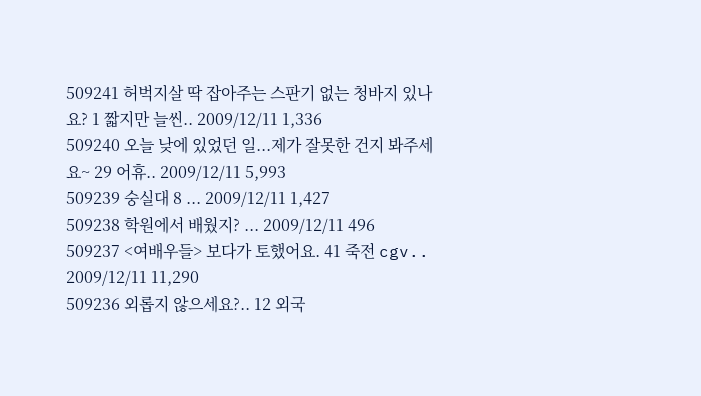509241 허벅지살 딱 잡아주는 스판기 없는 청바지 있나요? 1 짧지만 늘씬.. 2009/12/11 1,336
509240 오늘 낮에 있었던 일...제가 잘못한 건지 봐주세요~ 29 어휴.. 2009/12/11 5,993
509239 숭실대 8 ... 2009/12/11 1,427
509238 학원에서 배웠지? ... 2009/12/11 496
509237 <여배우들> 보다가 토했어요. 41 죽전 cgv.. 2009/12/11 11,290
509236 외롭지 않으세요?.. 12 외국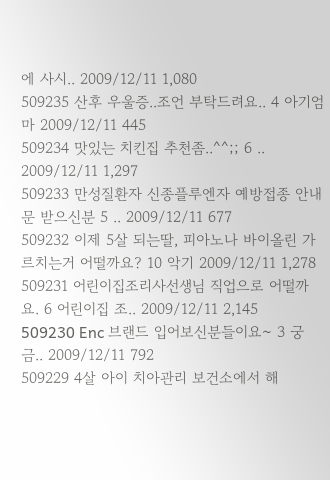에 사시.. 2009/12/11 1,080
509235 산후 우울증..조언 부탁드려요.. 4 아기엄마 2009/12/11 445
509234 맛있는 치킨집 추천좀..^^;; 6 .. 2009/12/11 1,297
509233 만성질환자 신종플루엔자 예방접종 안내문 받으신분 5 .. 2009/12/11 677
509232 이제 5살 되는딸, 피아노나 바이올린 가르치는거 어떨까요? 10 악기 2009/12/11 1,278
509231 어린이집조리사선생님 직업으로 어떨까요. 6 어린이집 조.. 2009/12/11 2,145
509230 Enc 브랜드 입어보신분들이요~ 3 궁금.. 2009/12/11 792
509229 4살 아이 치아관리 보건소에서 해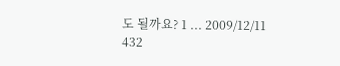도 될까요? 1 ... 2009/12/11 432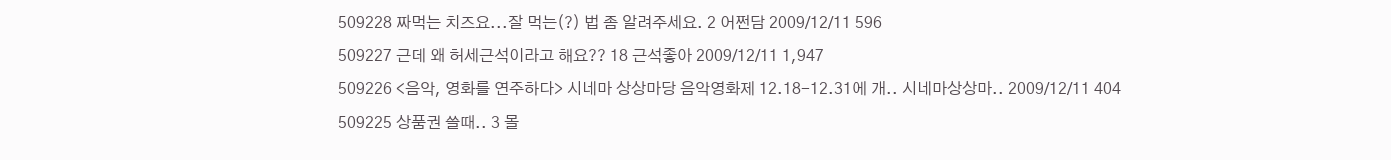509228 짜먹는 치즈요...잘 먹는(?) 법 좀 알려주세요. 2 어쩐담 2009/12/11 596
509227 근데 왜 허세근석이라고 해요?? 18 근석좋아 2009/12/11 1,947
509226 <음악, 영화를 연주하다> 시네마 상상마당 음악영화제 12.18-12.31에 개.. 시네마상상마.. 2009/12/11 404
509225 상품권 쓸때.. 3 몰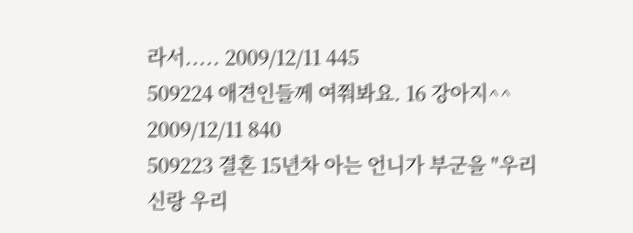라서..... 2009/12/11 445
509224 애견인들께 여쭤봐요. 16 강아지^^ 2009/12/11 840
509223 결혼 15년차 아는 언니가 부군을 "우리신랑 우리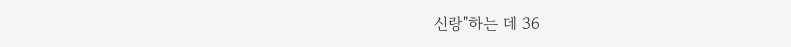신랑"하는 데 36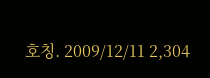호칭. 2009/12/11 2,304